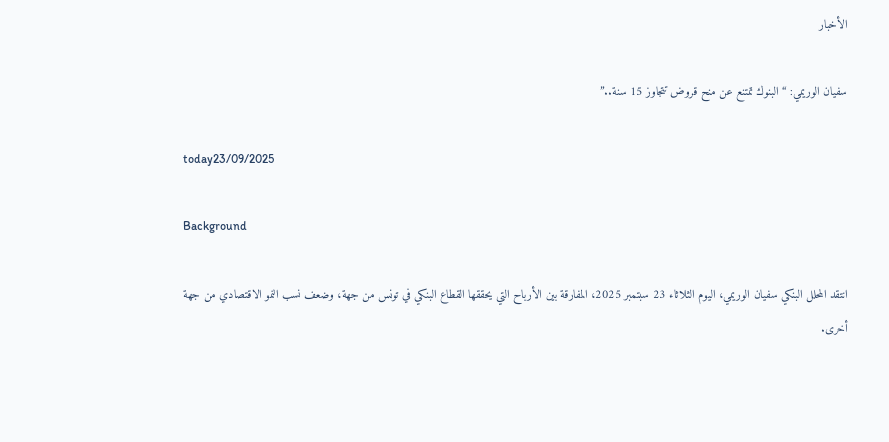الأخبار

سفيان الوريمي: “البنوك تمتنع عن منح قروض تتجاوز 15 سنة..”

today23/09/2025

Background

انتقد المحلل البنكي سفيان الوريمي، اليوم الثلاثاء 23 سبتمبر 2025، المفارقة بين الأرباح التي يحققها القطاع البنكي في تونس من جهة، وضعف نسب النمو الاقتصادي من جهة أخرى.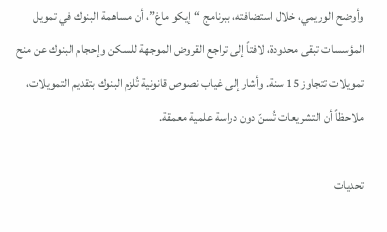وأوضح الوريمي، خلال استضافته، ببرنامج “إيكو ماغ”، أن مساهمة البنوك في تمويل المؤسسات تبقى محدودة، لافتاً إلى تراجع القروض الموجهة للسكن وإحجام البنوك عن منح تمويلات تتجاوز 15 سنة. وأشار إلى غياب نصوص قانونية تُلزم البنوك بتقديم التمويلات، ملاحظاً أن التشريعات تُسنّ دون دراسة علمية معمقة.

تحديات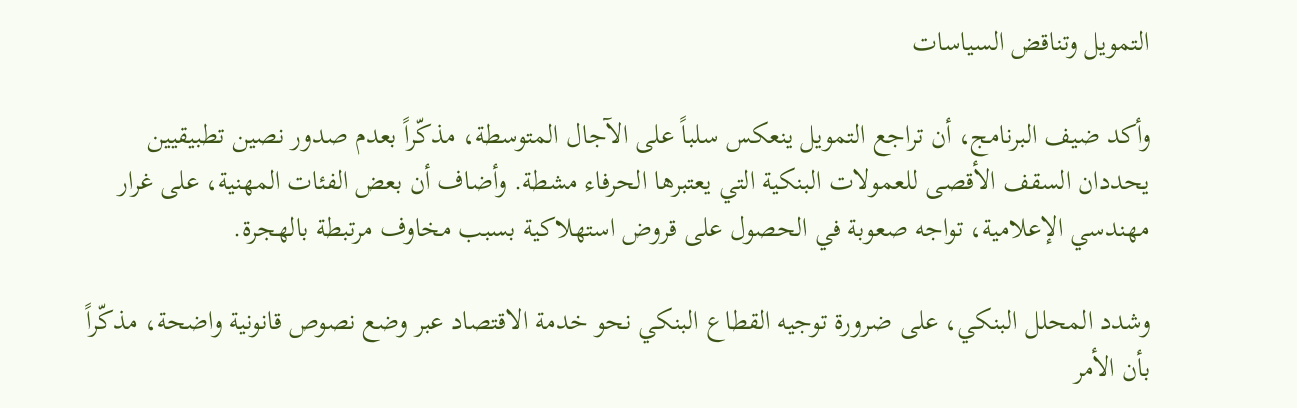التمويل وتناقض السياسات

وأكد ضيف البرنامج، أن تراجع التمويل ينعكس سلباً على الآجال المتوسطة، مذكّراً بعدم صدور نصين تطبيقيين يحددان السقف الأقصى للعمولات البنكية التي يعتبرها الحرفاء مشطة. وأضاف أن بعض الفئات المهنية، على غرار مهندسي الإعلامية، تواجه صعوبة في الحصول على قروض استهلاكية بسبب مخاوف مرتبطة بالهجرة.

وشدد المحلل البنكي، على ضرورة توجيه القطاع البنكي نحو خدمة الاقتصاد عبر وضع نصوص قانونية واضحة، مذكّراً بأن الأمر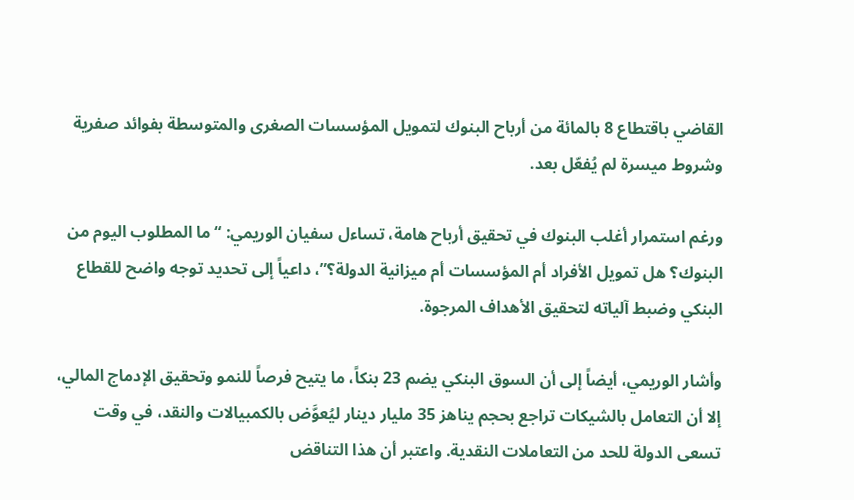القاضي باقتطاع 8 بالمائة من أرباح البنوك لتمويل المؤسسات الصغرى والمتوسطة بفوائد صفرية وشروط ميسرة لم يُفعّل بعد.

ورغم استمرار أغلب البنوك في تحقيق أرباح هامة، تساءل سفيان الوريمي: “ما المطلوب اليوم من البنوك؟ هل تمويل الأفراد أم المؤسسات أم ميزانية الدولة؟”، داعياً إلى تحديد توجه واضح للقطاع البنكي وضبط آلياته لتحقيق الأهداف المرجوة.

وأشار الوريمي، أيضاً إلى أن السوق البنكي يضم 23 بنكاً، ما يتيح فرصاً للنمو وتحقيق الإدماج المالي، إلا أن التعامل بالشيكات تراجع بحجم يناهز 35 مليار دينار ليُعوَّض بالكمبيالات والنقد، في وقت تسعى الدولة للحد من التعاملات النقدية. واعتبر أن هذا التناقض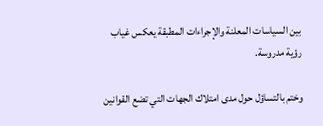بين السياسات المعلنة والإجراءات المطبقة يعكس غياب رؤية مدروسة.

وختم بالتساؤل حول مدى امتلاك الجهات التي تضع القوانين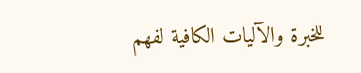للخبرة والآليات الكافية لفهم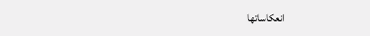انعكاساتها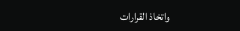واتخاذ القرارات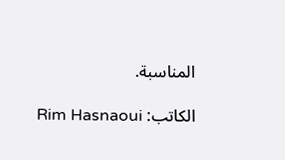المناسبة.

الكاتب: Rim Hasnaoui